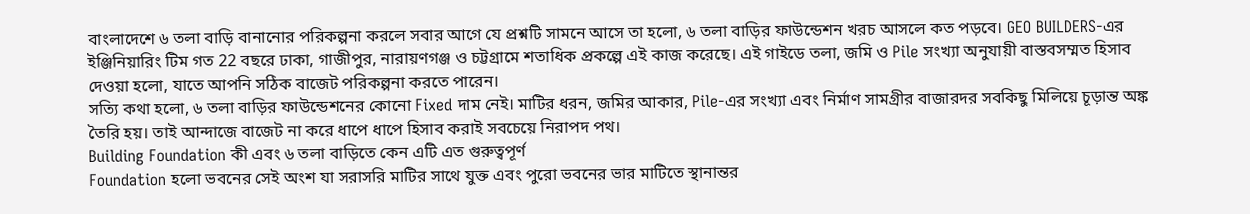বাংলাদেশে ৬ তলা বাড়ি বানানোর পরিকল্পনা করলে সবার আগে যে প্রশ্নটি সামনে আসে তা হলো, ৬ তলা বাড়ির ফাউন্ডেশন খরচ আসলে কত পড়বে। GEO BUILDERS-এর ইঞ্জিনিয়ারিং টিম গত 22 বছরে ঢাকা, গাজীপুর, নারায়ণগঞ্জ ও চট্টগ্রামে শতাধিক প্রকল্পে এই কাজ করেছে। এই গাইডে তলা, জমি ও Pile সংখ্যা অনুযায়ী বাস্তবসম্মত হিসাব দেওয়া হলো, যাতে আপনি সঠিক বাজেট পরিকল্পনা করতে পারেন।
সত্যি কথা হলো, ৬ তলা বাড়ির ফাউন্ডেশনের কোনো Fixed দাম নেই। মাটির ধরন, জমির আকার, Pile-এর সংখ্যা এবং নির্মাণ সামগ্রীর বাজারদর সবকিছু মিলিয়ে চূড়ান্ত অঙ্ক তৈরি হয়। তাই আন্দাজে বাজেট না করে ধাপে ধাপে হিসাব করাই সবচেয়ে নিরাপদ পথ।
Building Foundation কী এবং ৬ তলা বাড়িতে কেন এটি এত গুরুত্বপূর্ণ
Foundation হলো ভবনের সেই অংশ যা সরাসরি মাটির সাথে যুক্ত এবং পুরো ভবনের ভার মাটিতে স্থানান্তর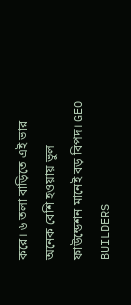করে। ৬ তলা বাড়িতে এই ভার অনেক বেশি হওয়ায় ভুল ফাউন্ডেশন মানেই বড় বিপদ। GEO BUILDERS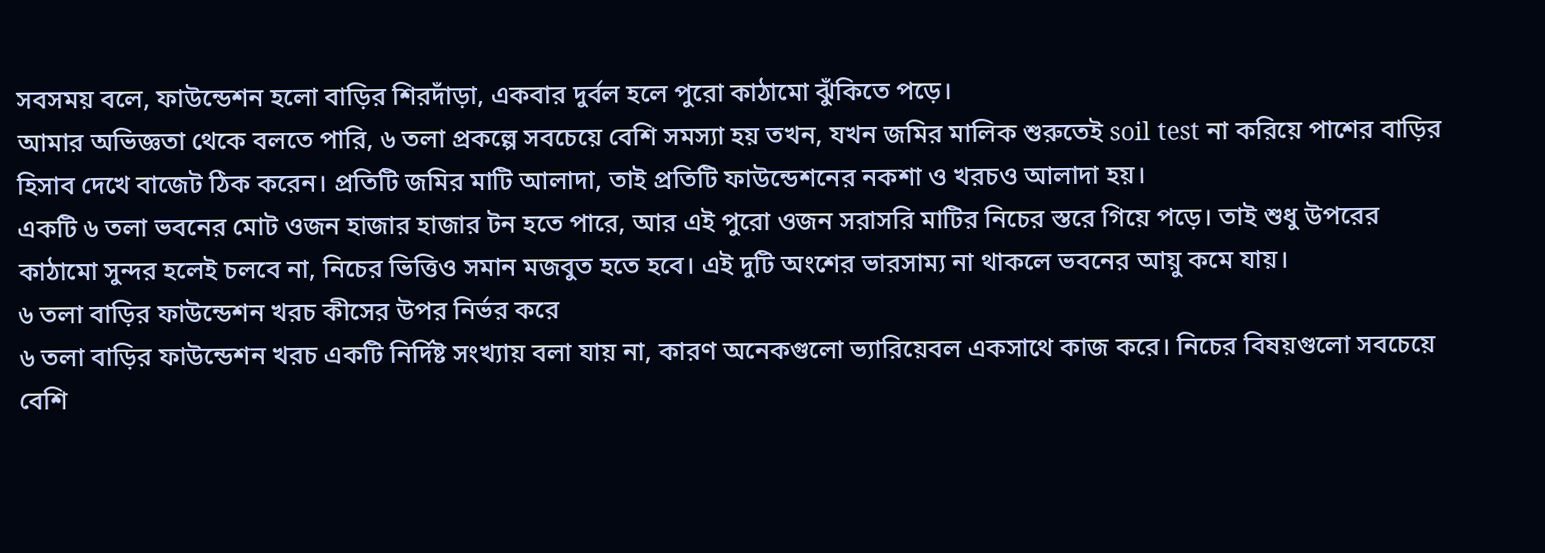সবসময় বলে, ফাউন্ডেশন হলো বাড়ির শিরদাঁড়া, একবার দুর্বল হলে পুরো কাঠামো ঝুঁকিতে পড়ে।
আমার অভিজ্ঞতা থেকে বলতে পারি, ৬ তলা প্রকল্পে সবচেয়ে বেশি সমস্যা হয় তখন, যখন জমির মালিক শুরুতেই soil test না করিয়ে পাশের বাড়ির হিসাব দেখে বাজেট ঠিক করেন। প্রতিটি জমির মাটি আলাদা, তাই প্রতিটি ফাউন্ডেশনের নকশা ও খরচও আলাদা হয়।
একটি ৬ তলা ভবনের মোট ওজন হাজার হাজার টন হতে পারে, আর এই পুরো ওজন সরাসরি মাটির নিচের স্তরে গিয়ে পড়ে। তাই শুধু উপরের কাঠামো সুন্দর হলেই চলবে না, নিচের ভিত্তিও সমান মজবুত হতে হবে। এই দুটি অংশের ভারসাম্য না থাকলে ভবনের আয়ু কমে যায়।
৬ তলা বাড়ির ফাউন্ডেশন খরচ কীসের উপর নির্ভর করে
৬ তলা বাড়ির ফাউন্ডেশন খরচ একটি নির্দিষ্ট সংখ্যায় বলা যায় না, কারণ অনেকগুলো ভ্যারিয়েবল একসাথে কাজ করে। নিচের বিষয়গুলো সবচেয়ে বেশি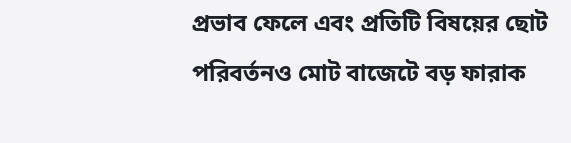প্রভাব ফেলে এবং প্রতিটি বিষয়ের ছোট পরিবর্তনও মোট বাজেটে বড় ফারাক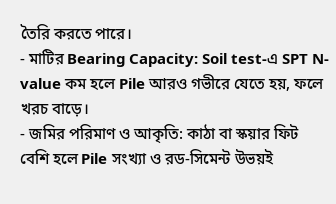তৈরি করতে পারে।
- মাটির Bearing Capacity: Soil test-এ SPT N-value কম হলে Pile আরও গভীরে যেতে হয়, ফলে খরচ বাড়ে।
- জমির পরিমাণ ও আকৃতি: কাঠা বা স্কয়ার ফিট বেশি হলে Pile সংখ্যা ও রড-সিমেন্ট উভয়ই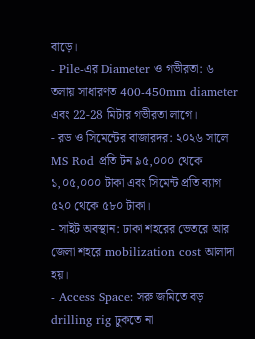বাড়ে।
- Pile-এর Diameter ও গভীরতা: ৬ তলায় সাধারণত 400-450mm diameter এবং 22-28 মিটার গভীরতা লাগে।
- রড ও সিমেন্টের বাজারদর: ২০২৬ সালে MS Rod প্রতি টন ৯৫,০০০ থেকে ১,০৫,০০০ টাকা এবং সিমেন্ট প্রতি ব্যাগ ৫২০ থেকে ৫৮০ টাকা।
- সাইট অবস্থান: ঢাকা শহরের ভেতরে আর জেলা শহরে mobilization cost আলাদা হয়।
- Access Space: সরু জমিতে বড় drilling rig ঢুকতে না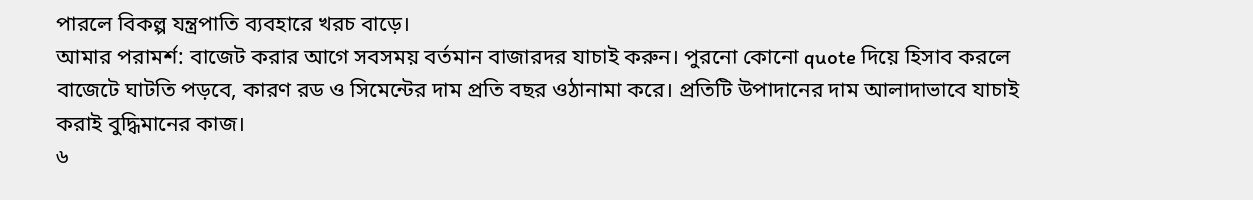পারলে বিকল্প যন্ত্রপাতি ব্যবহারে খরচ বাড়ে।
আমার পরামর্শ: বাজেট করার আগে সবসময় বর্তমান বাজারদর যাচাই করুন। পুরনো কোনো quote দিয়ে হিসাব করলে বাজেটে ঘাটতি পড়বে, কারণ রড ও সিমেন্টের দাম প্রতি বছর ওঠানামা করে। প্রতিটি উপাদানের দাম আলাদাভাবে যাচাই করাই বুদ্ধিমানের কাজ।
৬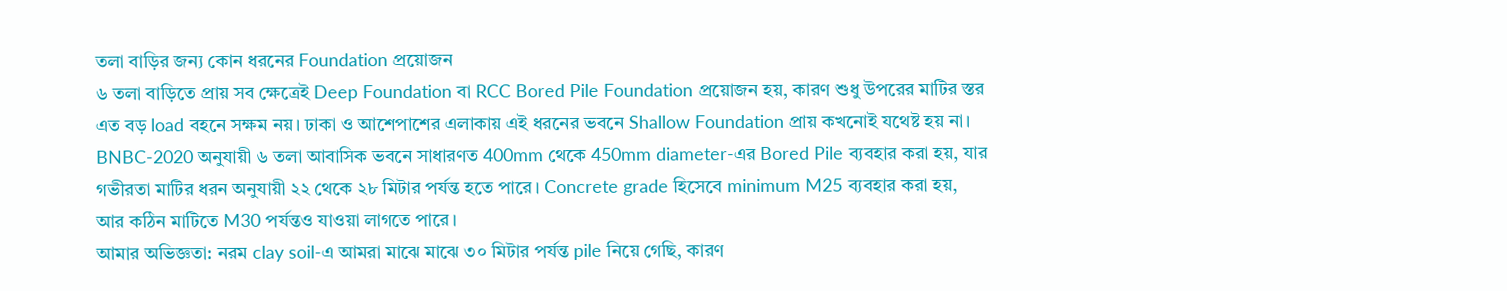তলা বাড়ির জন্য কোন ধরনের Foundation প্রয়োজন
৬ তলা বাড়িতে প্রায় সব ক্ষেত্রেই Deep Foundation বা RCC Bored Pile Foundation প্রয়োজন হয়, কারণ শুধু উপরের মাটির স্তর এত বড় load বহনে সক্ষম নয়। ঢাকা ও আশেপাশের এলাকায় এই ধরনের ভবনে Shallow Foundation প্রায় কখনোই যথেষ্ট হয় না।
BNBC-2020 অনুযায়ী ৬ তলা আবাসিক ভবনে সাধারণত 400mm থেকে 450mm diameter-এর Bored Pile ব্যবহার করা হয়, যার গভীরতা মাটির ধরন অনুযায়ী ২২ থেকে ২৮ মিটার পর্যন্ত হতে পারে। Concrete grade হিসেবে minimum M25 ব্যবহার করা হয়, আর কঠিন মাটিতে M30 পর্যন্তও যাওয়া লাগতে পারে।
আমার অভিজ্ঞতা: নরম clay soil-এ আমরা মাঝে মাঝে ৩০ মিটার পর্যন্ত pile নিয়ে গেছি, কারণ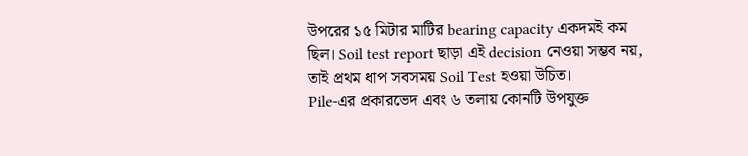উপরের ১৫ মিটার মাটির bearing capacity একদমই কম ছিল। Soil test report ছাড়া এই decision নেওয়া সম্ভব নয়, তাই প্রথম ধাপ সবসময় Soil Test হওয়া উচিত।
Pile-এর প্রকারভেদ এবং ৬ তলায় কোনটি উপযুক্ত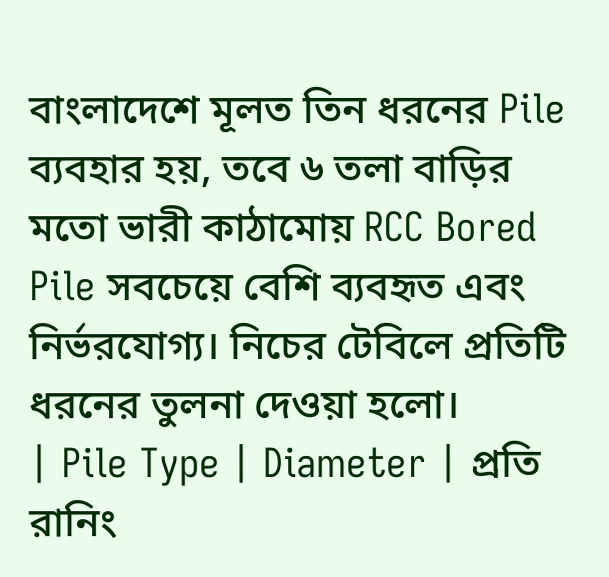বাংলাদেশে মূলত তিন ধরনের Pile ব্যবহার হয়, তবে ৬ তলা বাড়ির মতো ভারী কাঠামোয় RCC Bored Pile সবচেয়ে বেশি ব্যবহৃত এবং নির্ভরযোগ্য। নিচের টেবিলে প্রতিটি ধরনের তুলনা দেওয়া হলো।
| Pile Type | Diameter | প্রতি রানিং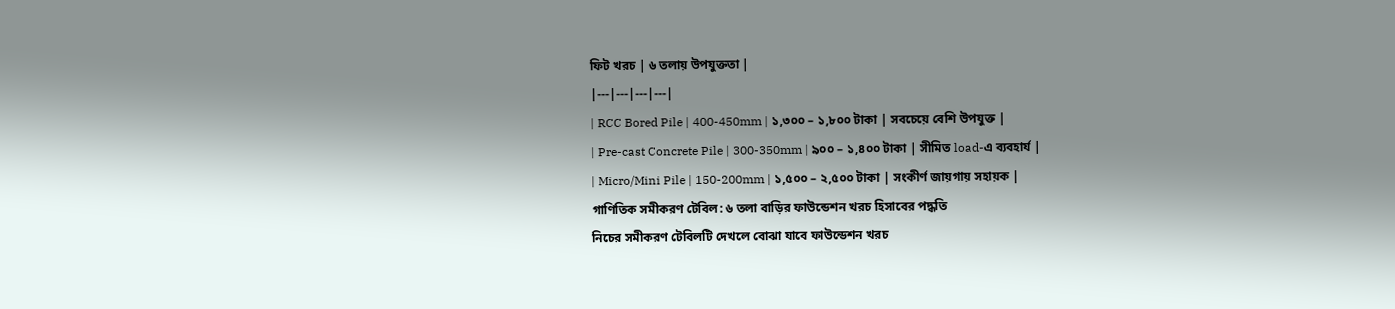ফিট খরচ | ৬ তলায় উপযুক্ততা |
|---|---|---|---|
| RCC Bored Pile | 400-450mm | ১,৩০০ – ১,৮০০ টাকা | সবচেয়ে বেশি উপযুক্ত |
| Pre-cast Concrete Pile | 300-350mm | ৯০০ – ১,৪০০ টাকা | সীমিত load-এ ব্যবহার্য |
| Micro/Mini Pile | 150-200mm | ১,৫০০ – ২,৫০০ টাকা | সংকীর্ণ জায়গায় সহায়ক |
গাণিতিক সমীকরণ টেবিল: ৬ তলা বাড়ির ফাউন্ডেশন খরচ হিসাবের পদ্ধতি
নিচের সমীকরণ টেবিলটি দেখলে বোঝা যাবে ফাউন্ডেশন খরচ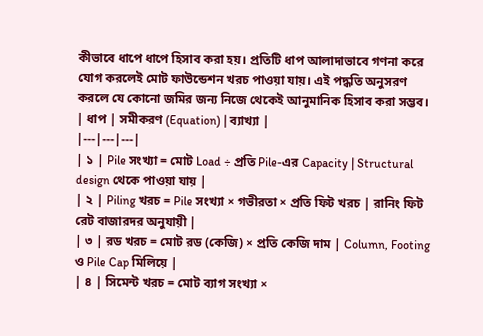কীভাবে ধাপে ধাপে হিসাব করা হয়। প্রতিটি ধাপ আলাদাভাবে গণনা করে যোগ করলেই মোট ফাউন্ডেশন খরচ পাওয়া যায়। এই পদ্ধতি অনুসরণ করলে যে কোনো জমির জন্য নিজে থেকেই আনুমানিক হিসাব করা সম্ভব।
| ধাপ | সমীকরণ (Equation) | ব্যাখ্যা |
|---|---|---|
| ১ | Pile সংখ্যা = মোট Load ÷ প্রতি Pile-এর Capacity | Structural design থেকে পাওয়া যায় |
| ২ | Piling খরচ = Pile সংখ্যা × গভীরতা × প্রতি ফিট খরচ | রানিং ফিট রেট বাজারদর অনুযায়ী |
| ৩ | রড খরচ = মোট রড (কেজি) × প্রতি কেজি দাম | Column, Footing ও Pile Cap মিলিয়ে |
| ৪ | সিমেন্ট খরচ = মোট ব্যাগ সংখ্যা ×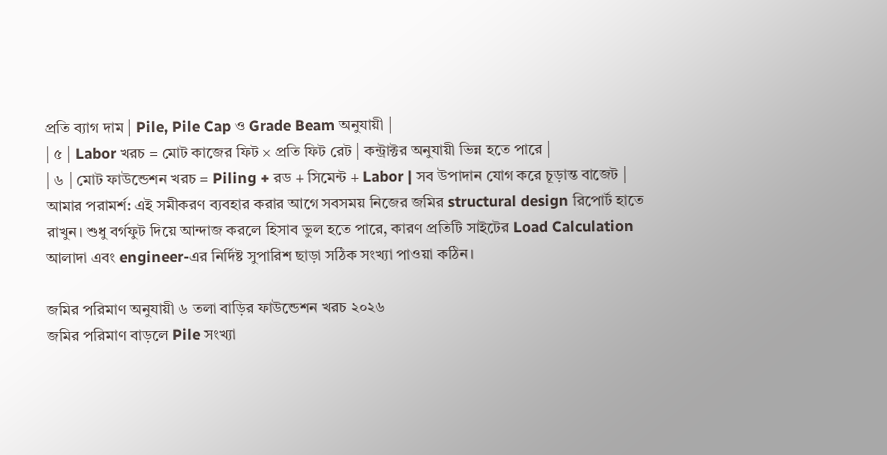প্রতি ব্যাগ দাম | Pile, Pile Cap ও Grade Beam অনুযায়ী |
| ৫ | Labor খরচ = মোট কাজের ফিট × প্রতি ফিট রেট | কন্ট্রাক্টর অনুযায়ী ভিন্ন হতে পারে |
| ৬ | মোট ফাউন্ডেশন খরচ = Piling + রড + সিমেন্ট + Labor | সব উপাদান যোগ করে চূড়ান্ত বাজেট |
আমার পরামর্শ: এই সমীকরণ ব্যবহার করার আগে সবসময় নিজের জমির structural design রিপোর্ট হাতে রাখুন। শুধু বর্গফুট দিয়ে আন্দাজ করলে হিসাব ভুল হতে পারে, কারণ প্রতিটি সাইটের Load Calculation আলাদা এবং engineer-এর নির্দিষ্ট সুপারিশ ছাড়া সঠিক সংখ্যা পাওয়া কঠিন।

জমির পরিমাণ অনুযায়ী ৬ তলা বাড়ির ফাউন্ডেশন খরচ ২০২৬
জমির পরিমাণ বাড়লে Pile সংখ্যা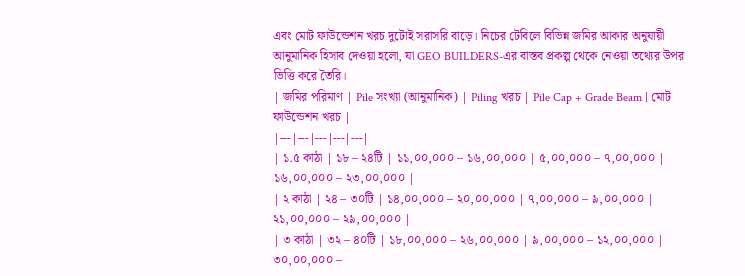এবং মোট ফাউন্ডেশন খরচ দুটোই সরাসরি বাড়ে। নিচের টেবিলে বিভিন্ন জমির আকার অনুযায়ী আনুমানিক হিসাব দেওয়া হলো, যা GEO BUILDERS-এর বাস্তব প্রকল্প থেকে নেওয়া তথ্যের উপর ভিত্তি করে তৈরি।
| জমির পরিমাণ | Pile সংখ্যা (আনুমানিক) | Piling খরচ | Pile Cap + Grade Beam | মোট ফাউন্ডেশন খরচ |
|---|---|---|---|---|
| ১.৫ কাঠা | ১৮ – ২৪টি | ১১,০০,০০০ – ১৬,০০,০০০ | ৫,০০,০০০ – ৭,০০,০০০ | ১৬,০০,০০০ – ২৩,০০,০০০ |
| ২ কাঠা | ২৪ – ৩০টি | ১৪,০০,০০০ – ২০,০০,০০০ | ৭,০০,০০০ – ৯,০০,০০০ | ২১,০০,০০০ – ২৯,০০,০০০ |
| ৩ কাঠা | ৩২ – ৪০টি | ১৮,০০,০০০ – ২৬,০০,০০০ | ৯,০০,০০০ – ১২,০০,০০০ | ৩০,০০,০০০ –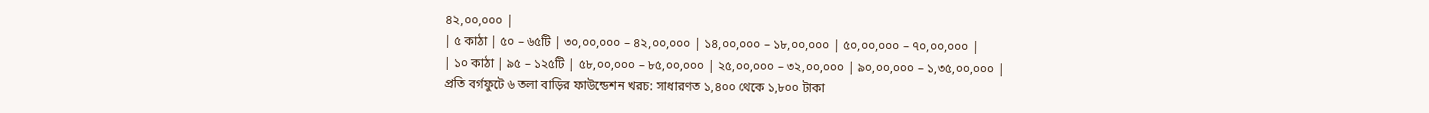৪২,০০,০০০ |
| ৫ কাঠা | ৫০ – ৬৫টি | ৩০,০০,০০০ – ৪২,০০,০০০ | ১৪,০০,০০০ – ১৮,০০,০০০ | ৫০,০০,০০০ – ৭০,০০,০০০ |
| ১০ কাঠা | ৯৫ – ১২৫টি | ৫৮,০০,০০০ – ৮৫,০০,০০০ | ২৫,০০,০০০ – ৩২,০০,০০০ | ৯০,০০,০০০ – ১,৩৫,০০,০০০ |
প্রতি বর্গফুটে ৬ তলা বাড়ির ফাউন্ডেশন খরচ: সাধারণত ১,৪০০ থেকে ১,৮০০ টাকা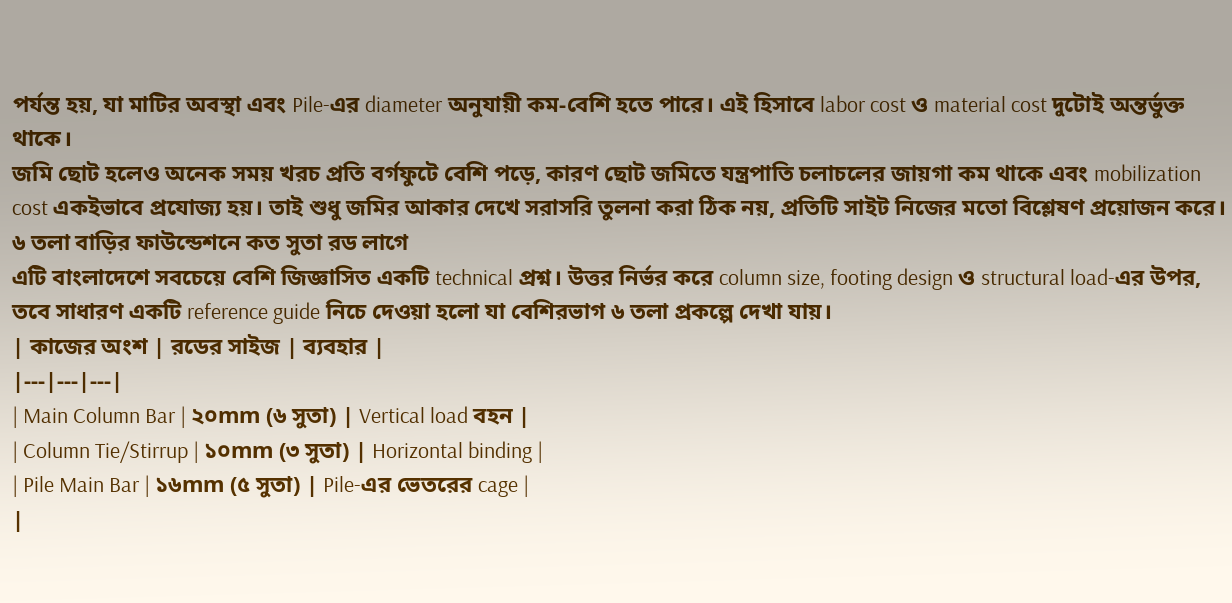পর্যন্ত হয়, যা মাটির অবস্থা এবং Pile-এর diameter অনুযায়ী কম-বেশি হতে পারে। এই হিসাবে labor cost ও material cost দুটোই অন্তর্ভুক্ত থাকে।
জমি ছোট হলেও অনেক সময় খরচ প্রতি বর্গফুটে বেশি পড়ে, কারণ ছোট জমিতে যন্ত্রপাতি চলাচলের জায়গা কম থাকে এবং mobilization cost একইভাবে প্রযোজ্য হয়। তাই শুধু জমির আকার দেখে সরাসরি তুলনা করা ঠিক নয়, প্রতিটি সাইট নিজের মতো বিশ্লেষণ প্রয়োজন করে।
৬ তলা বাড়ির ফাউন্ডেশনে কত সুতা রড লাগে
এটি বাংলাদেশে সবচেয়ে বেশি জিজ্ঞাসিত একটি technical প্রশ্ন। উত্তর নির্ভর করে column size, footing design ও structural load-এর উপর, তবে সাধারণ একটি reference guide নিচে দেওয়া হলো যা বেশিরভাগ ৬ তলা প্রকল্পে দেখা যায়।
| কাজের অংশ | রডের সাইজ | ব্যবহার |
|---|---|---|
| Main Column Bar | ২০mm (৬ সুতা) | Vertical load বহন |
| Column Tie/Stirrup | ১০mm (৩ সুতা) | Horizontal binding |
| Pile Main Bar | ১৬mm (৫ সুতা) | Pile-এর ভেতরের cage |
|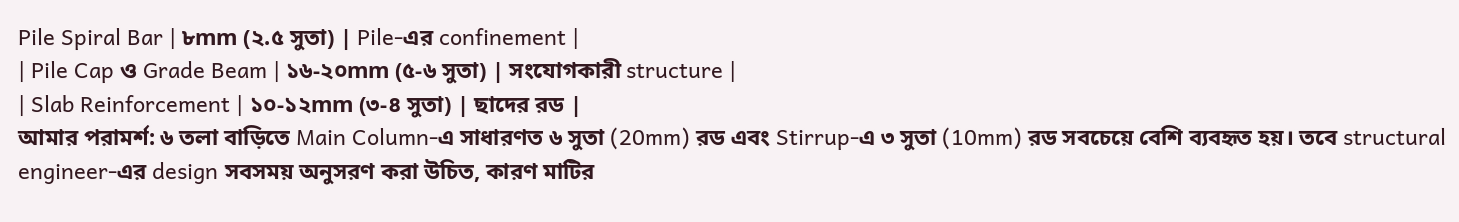Pile Spiral Bar | ৮mm (২.৫ সুতা) | Pile-এর confinement |
| Pile Cap ও Grade Beam | ১৬-২০mm (৫-৬ সুতা) | সংযোগকারী structure |
| Slab Reinforcement | ১০-১২mm (৩-৪ সুতা) | ছাদের রড |
আমার পরামর্শ: ৬ তলা বাড়িতে Main Column-এ সাধারণত ৬ সুতা (20mm) রড এবং Stirrup-এ ৩ সুতা (10mm) রড সবচেয়ে বেশি ব্যবহৃত হয়। তবে structural engineer-এর design সবসময় অনুসরণ করা উচিত, কারণ মাটির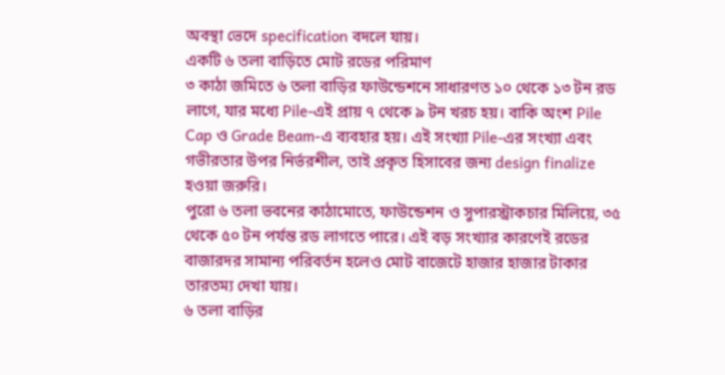অবস্থা ভেদে specification বদলে যায়।
একটি ৬ তলা বাড়িতে মোট রডের পরিমাণ
৩ কাঠা জমিতে ৬ তলা বাড়ির ফাউন্ডেশনে সাধারণত ১০ থেকে ১৩ টন রড লাগে, যার মধ্যে Pile-এই প্রায় ৭ থেকে ৯ টন খরচ হয়। বাকি অংশ Pile Cap ও Grade Beam-এ ব্যবহার হয়। এই সংখ্যা Pile-এর সংখ্যা এবং গভীরতার উপর নির্ভরশীল, তাই প্রকৃত হিসাবের জন্য design finalize হওয়া জরুরি।
পুরো ৬ তলা ভবনের কাঠামোতে, ফাউন্ডেশন ও সুপারস্ট্রাকচার মিলিয়ে, ৩৫ থেকে ৫০ টন পর্যন্ত রড লাগতে পারে। এই বড় সংখ্যার কারণেই রডের বাজারদর সামান্য পরিবর্তন হলেও মোট বাজেটে হাজার হাজার টাকার তারতম্য দেখা যায়।
৬ তলা বাড়ির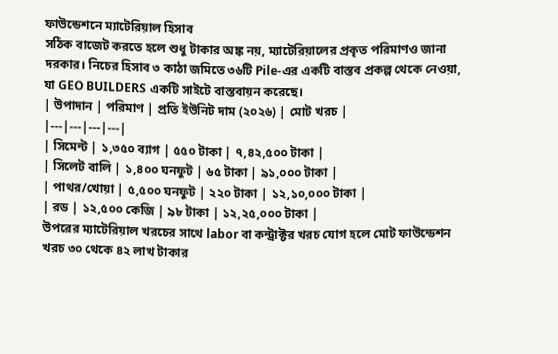ফাউন্ডেশনে ম্যাটেরিয়াল হিসাব
সঠিক বাজেট করতে হলে শুধু টাকার অঙ্ক নয়, ম্যাটেরিয়ালের প্রকৃত পরিমাণও জানা দরকার। নিচের হিসাব ৩ কাঠা জমিতে ৩৬টি Pile-এর একটি বাস্তব প্রকল্প থেকে নেওয়া, যা GEO BUILDERS একটি সাইটে বাস্তবায়ন করেছে।
| উপাদান | পরিমাণ | প্রতি ইউনিট দাম (২০২৬) | মোট খরচ |
|---|---|---|---|
| সিমেন্ট | ১,৩৫০ ব্যাগ | ৫৫০ টাকা | ৭,৪২,৫০০ টাকা |
| সিলেট বালি | ১,৪০০ ঘনফুট | ৬৫ টাকা | ৯১,০০০ টাকা |
| পাথর/খোয়া | ৫,৫০০ ঘনফুট | ২২০ টাকা | ১২,১০,০০০ টাকা |
| রড | ১২,৫০০ কেজি | ৯৮ টাকা | ১২,২৫,০০০ টাকা |
উপরের ম্যাটেরিয়াল খরচের সাথে labor বা কন্ট্রাক্টর খরচ যোগ হলে মোট ফাউন্ডেশন খরচ ৩০ থেকে ৪২ লাখ টাকার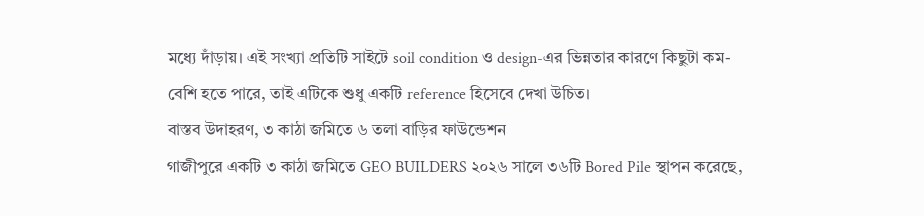মধ্যে দাঁড়ায়। এই সংখ্যা প্রতিটি সাইটে soil condition ও design-এর ভিন্নতার কারণে কিছুটা কম-বেশি হতে পারে, তাই এটিকে শুধু একটি reference হিসেবে দেখা উচিত।
বাস্তব উদাহরণ, ৩ কাঠা জমিতে ৬ তলা বাড়ির ফাউন্ডেশন
গাজীপুরে একটি ৩ কাঠা জমিতে GEO BUILDERS ২০২৬ সালে ৩৬টি Bored Pile স্থাপন করেছে,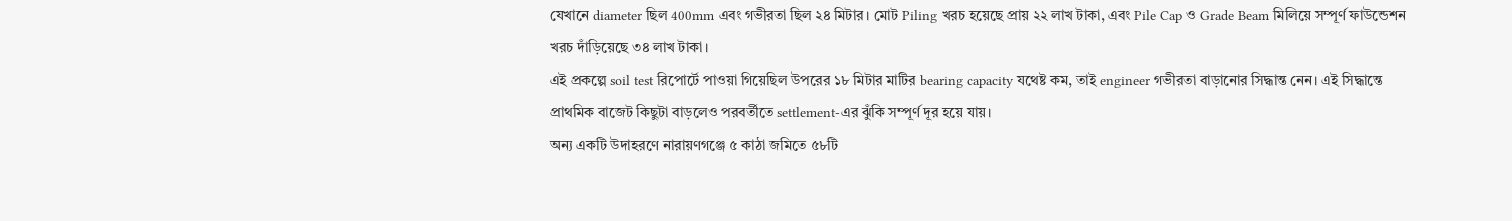যেখানে diameter ছিল 400mm এবং গভীরতা ছিল ২৪ মিটার। মোট Piling খরচ হয়েছে প্রায় ২২ লাখ টাকা, এবং Pile Cap ও Grade Beam মিলিয়ে সম্পূর্ণ ফাউন্ডেশন খরচ দাঁড়িয়েছে ৩৪ লাখ টাকা।
এই প্রকল্পে soil test রিপোর্টে পাওয়া গিয়েছিল উপরের ১৮ মিটার মাটির bearing capacity যথেষ্ট কম, তাই engineer গভীরতা বাড়ানোর সিদ্ধান্ত নেন। এই সিদ্ধান্তে প্রাথমিক বাজেট কিছুটা বাড়লেও পরবর্তীতে settlement-এর ঝুঁকি সম্পূর্ণ দূর হয়ে যায়।
অন্য একটি উদাহরণে নারায়ণগঞ্জে ৫ কাঠা জমিতে ৫৮টি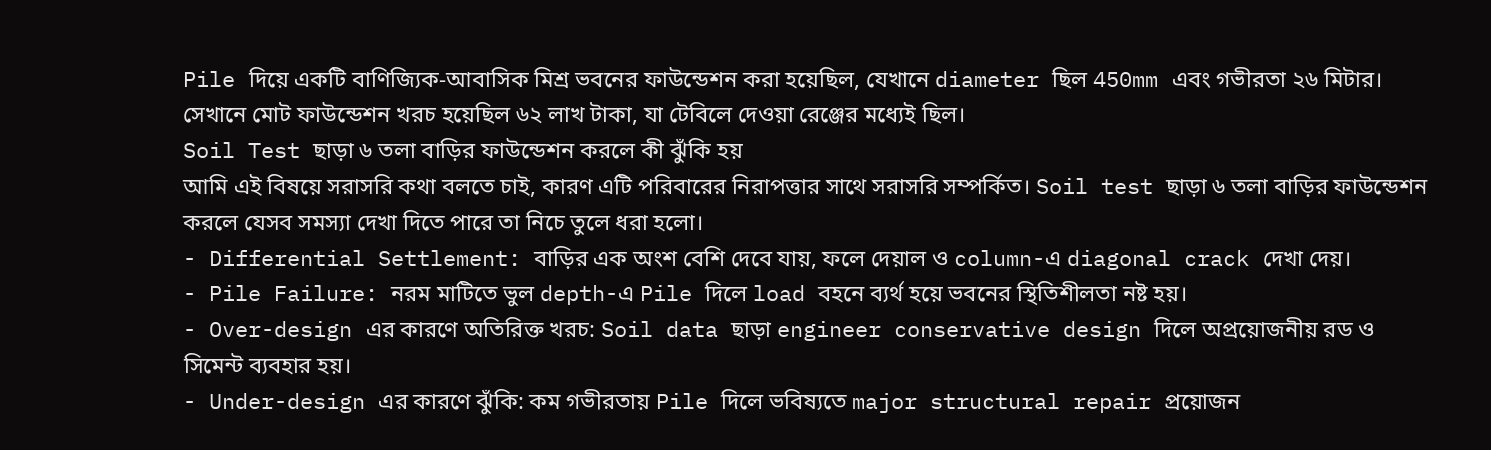Pile দিয়ে একটি বাণিজ্যিক-আবাসিক মিশ্র ভবনের ফাউন্ডেশন করা হয়েছিল, যেখানে diameter ছিল 450mm এবং গভীরতা ২৬ মিটার। সেখানে মোট ফাউন্ডেশন খরচ হয়েছিল ৬২ লাখ টাকা, যা টেবিলে দেওয়া রেঞ্জের মধ্যেই ছিল।
Soil Test ছাড়া ৬ তলা বাড়ির ফাউন্ডেশন করলে কী ঝুঁকি হয়
আমি এই বিষয়ে সরাসরি কথা বলতে চাই, কারণ এটি পরিবারের নিরাপত্তার সাথে সরাসরি সম্পর্কিত। Soil test ছাড়া ৬ তলা বাড়ির ফাউন্ডেশন করলে যেসব সমস্যা দেখা দিতে পারে তা নিচে তুলে ধরা হলো।
- Differential Settlement: বাড়ির এক অংশ বেশি দেবে যায়, ফলে দেয়াল ও column-এ diagonal crack দেখা দেয়।
- Pile Failure: নরম মাটিতে ভুল depth-এ Pile দিলে load বহনে ব্যর্থ হয়ে ভবনের স্থিতিশীলতা নষ্ট হয়।
- Over-design এর কারণে অতিরিক্ত খরচ: Soil data ছাড়া engineer conservative design দিলে অপ্রয়োজনীয় রড ও সিমেন্ট ব্যবহার হয়।
- Under-design এর কারণে ঝুঁকি: কম গভীরতায় Pile দিলে ভবিষ্যতে major structural repair প্রয়োজন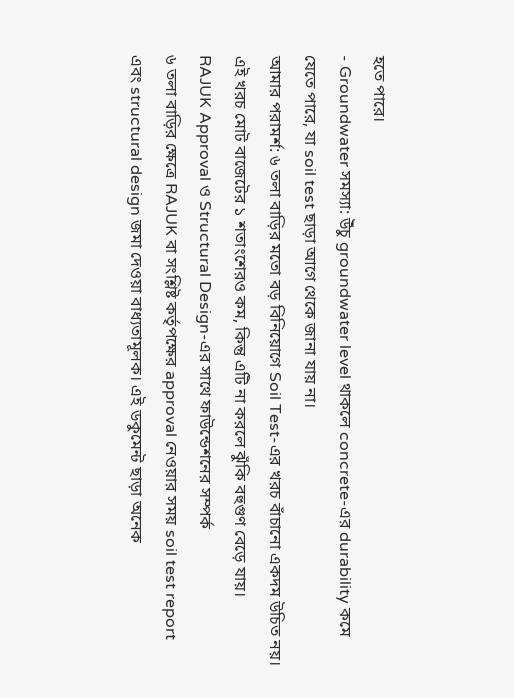হতে পারে।
- Groundwater সমস্যা: উঁচু groundwater level থাকলে concrete-এর durability কমে যেতে পারে, যা soil test ছাড়া আগে থেকে জানা যায় না।
আমার পরামর্শ: ৬ তলা বাড়ির মতো বড় বিনিয়োগে Soil Test-এর খরচ বাঁচানো একদম উচিত নয়। এই খরচ মোট বাজেটের ১ শতাংশেরও কম, কিন্তু এটি না করলে ঝুঁকি বহুগুণ বেড়ে যায়।
RAJUK Approval ও Structural Design-এর সাথে ফাউন্ডেশনের সম্পর্ক
৬ তলা বাড়ির ক্ষেত্রে RAJUK বা সংশ্লিষ্ট কর্তৃপক্ষের approval নেওয়ার সময় soil test report এবং structural design জমা দেওয়া বাধ্যতামূলক। এই ডকুমেন্ট ছাড়া অনেক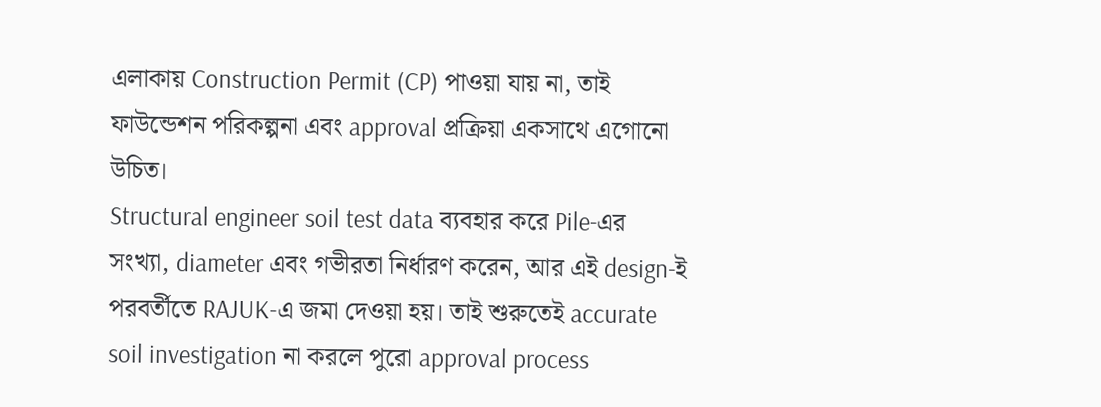এলাকায় Construction Permit (CP) পাওয়া যায় না, তাই ফাউন্ডেশন পরিকল্পনা এবং approval প্রক্রিয়া একসাথে এগোনো উচিত।
Structural engineer soil test data ব্যবহার করে Pile-এর সংখ্যা, diameter এবং গভীরতা নির্ধারণ করেন, আর এই design-ই পরবর্তীতে RAJUK-এ জমা দেওয়া হয়। তাই শুরুতেই accurate soil investigation না করলে পুরো approval process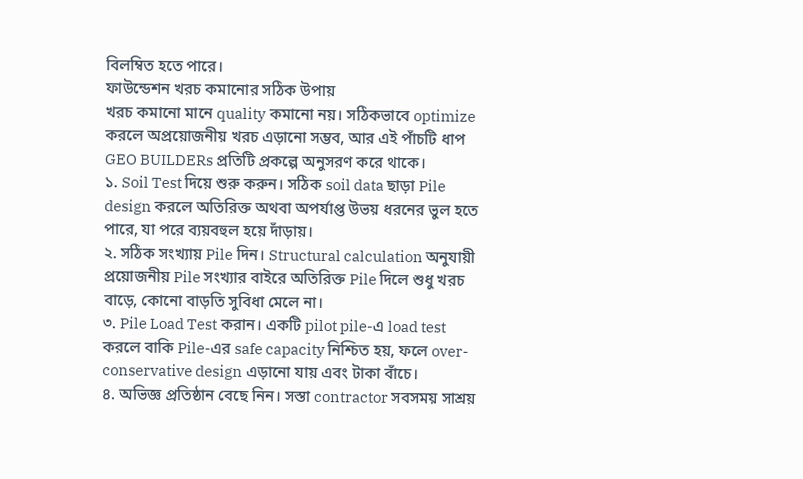বিলম্বিত হতে পারে।
ফাউন্ডেশন খরচ কমানোর সঠিক উপায়
খরচ কমানো মানে quality কমানো নয়। সঠিকভাবে optimize করলে অপ্রয়োজনীয় খরচ এড়ানো সম্ভব, আর এই পাঁচটি ধাপ GEO BUILDERs প্রতিটি প্রকল্পে অনুসরণ করে থাকে।
১. Soil Test দিয়ে শুরু করুন। সঠিক soil data ছাড়া Pile design করলে অতিরিক্ত অথবা অপর্যাপ্ত উভয় ধরনের ভুল হতে পারে, যা পরে ব্যয়বহুল হয়ে দাঁড়ায়।
২. সঠিক সংখ্যায় Pile দিন। Structural calculation অনুযায়ী প্রয়োজনীয় Pile সংখ্যার বাইরে অতিরিক্ত Pile দিলে শুধু খরচ বাড়ে, কোনো বাড়তি সুবিধা মেলে না।
৩. Pile Load Test করান। একটি pilot pile-এ load test করলে বাকি Pile-এর safe capacity নিশ্চিত হয়, ফলে over-conservative design এড়ানো যায় এবং টাকা বাঁচে।
৪. অভিজ্ঞ প্রতিষ্ঠান বেছে নিন। সস্তা contractor সবসময় সাশ্রয়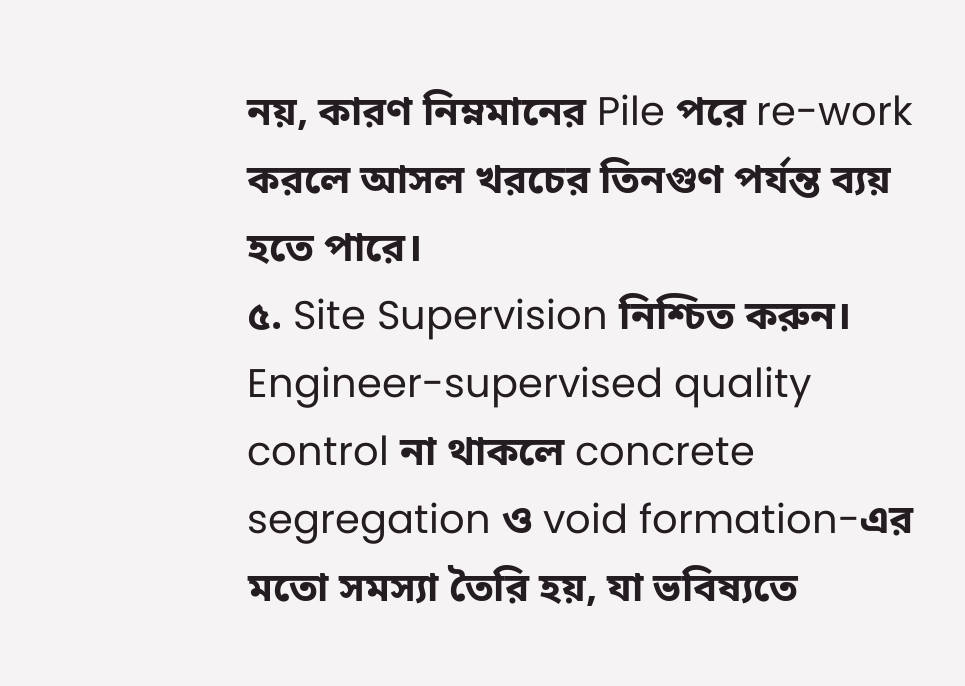নয়, কারণ নিম্নমানের Pile পরে re-work করলে আসল খরচের তিনগুণ পর্যন্ত ব্যয় হতে পারে।
৫. Site Supervision নিশ্চিত করুন। Engineer-supervised quality control না থাকলে concrete segregation ও void formation-এর মতো সমস্যা তৈরি হয়, যা ভবিষ্যতে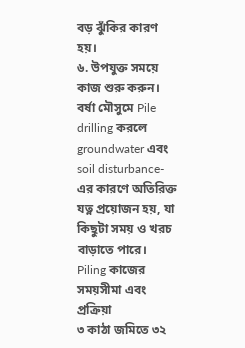বড় ঝুঁকির কারণ হয়।
৬. উপযুক্ত সময়ে কাজ শুরু করুন। বর্ষা মৌসুমে Pile drilling করলে groundwater এবং soil disturbance-এর কারণে অতিরিক্ত যত্ন প্রয়োজন হয়, যা কিছুটা সময় ও খরচ বাড়াতে পারে।
Piling কাজের সময়সীমা এবং প্রক্রিয়া
৩ কাঠা জমিতে ৩২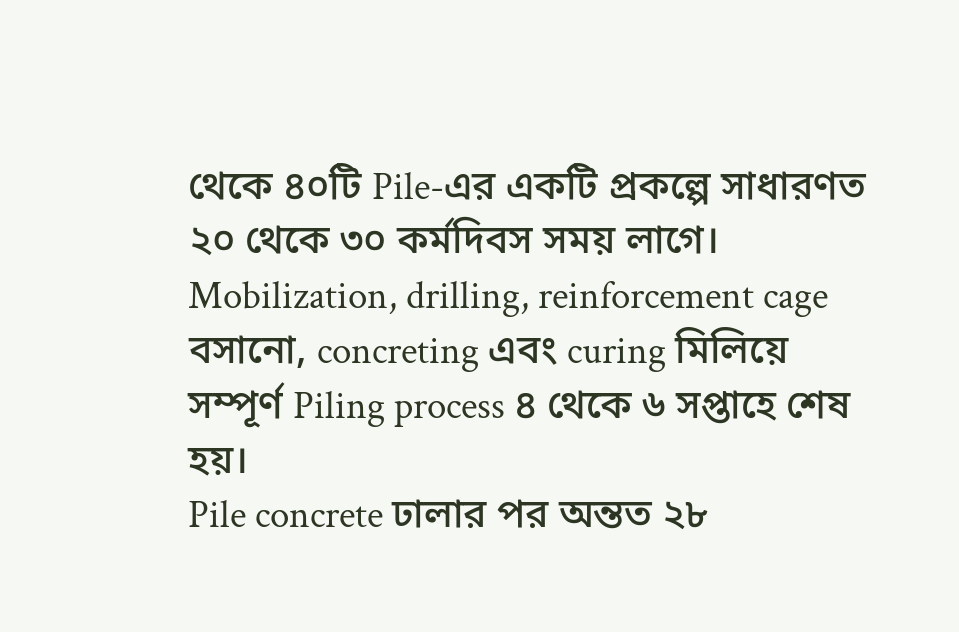থেকে ৪০টি Pile-এর একটি প্রকল্পে সাধারণত ২০ থেকে ৩০ কর্মদিবস সময় লাগে। Mobilization, drilling, reinforcement cage বসানো, concreting এবং curing মিলিয়ে সম্পূর্ণ Piling process ৪ থেকে ৬ সপ্তাহে শেষ হয়।
Pile concrete ঢালার পর অন্তত ২৮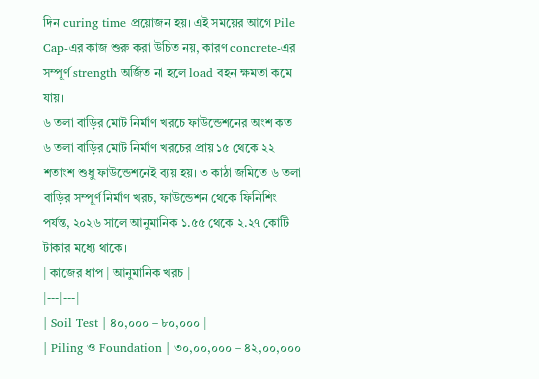দিন curing time প্রয়োজন হয়। এই সময়ের আগে Pile Cap-এর কাজ শুরু করা উচিত নয়, কারণ concrete-এর সম্পূর্ণ strength অর্জিত না হলে load বহন ক্ষমতা কমে যায়।
৬ তলা বাড়ির মোট নির্মাণ খরচে ফাউন্ডেশনের অংশ কত
৬ তলা বাড়ির মোট নির্মাণ খরচের প্রায় ১৫ থেকে ২২ শতাংশ শুধু ফাউন্ডেশনেই ব্যয় হয়। ৩ কাঠা জমিতে ৬ তলা বাড়ির সম্পূর্ণ নির্মাণ খরচ, ফাউন্ডেশন থেকে ফিনিশিং পর্যন্ত, ২০২৬ সালে আনুমানিক ১.৫৫ থেকে ২.২৭ কোটি টাকার মধ্যে থাকে।
| কাজের ধাপ | আনুমানিক খরচ |
|---|---|
| Soil Test | ৪০,০০০ – ৮০,০০০ |
| Piling ও Foundation | ৩০,০০,০০০ – ৪২,০০,০০০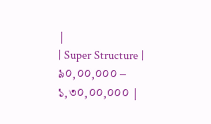|
| Super Structure | ৯০,০০,০০০ – ১,৩০,০০,০০০ |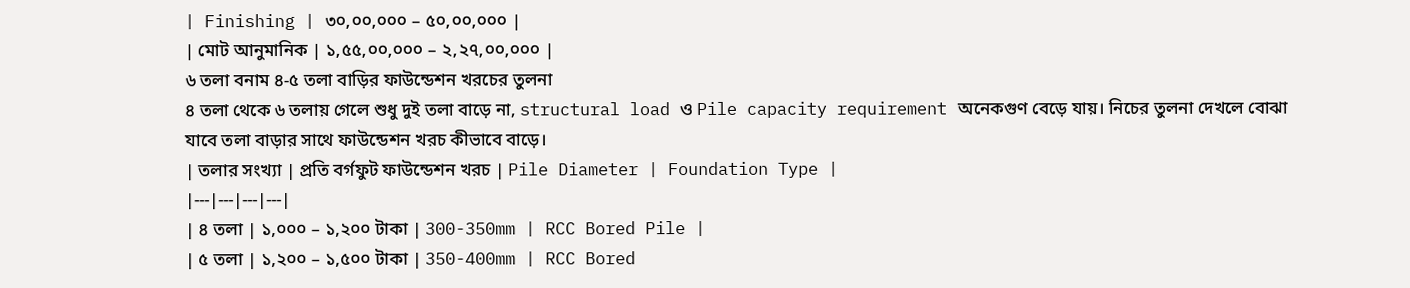| Finishing | ৩০,০০,০০০ – ৫০,০০,০০০ |
| মোট আনুমানিক | ১,৫৫,০০,০০০ – ২,২৭,০০,০০০ |
৬ তলা বনাম ৪-৫ তলা বাড়ির ফাউন্ডেশন খরচের তুলনা
৪ তলা থেকে ৬ তলায় গেলে শুধু দুই তলা বাড়ে না, structural load ও Pile capacity requirement অনেকগুণ বেড়ে যায়। নিচের তুলনা দেখলে বোঝা যাবে তলা বাড়ার সাথে ফাউন্ডেশন খরচ কীভাবে বাড়ে।
| তলার সংখ্যা | প্রতি বর্গফুট ফাউন্ডেশন খরচ | Pile Diameter | Foundation Type |
|---|---|---|---|
| ৪ তলা | ১,০০০ – ১,২০০ টাকা | 300-350mm | RCC Bored Pile |
| ৫ তলা | ১,২০০ – ১,৫০০ টাকা | 350-400mm | RCC Bored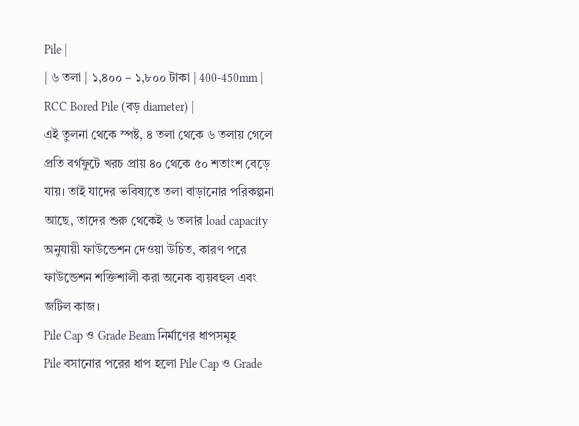Pile |
| ৬ তলা | ১,৪০০ – ১,৮০০ টাকা | 400-450mm | RCC Bored Pile (বড় diameter) |
এই তুলনা থেকে স্পষ্ট, ৪ তলা থেকে ৬ তলায় গেলে প্রতি বর্গফুটে খরচ প্রায় ৪০ থেকে ৫০ শতাংশ বেড়ে যায়। তাই যাদের ভবিষ্যতে তলা বাড়ানোর পরিকল্পনা আছে, তাদের শুরু থেকেই ৬ তলার load capacity অনুযায়ী ফাউন্ডেশন দেওয়া উচিত, কারণ পরে ফাউন্ডেশন শক্তিশালী করা অনেক ব্যয়বহুল এবং জটিল কাজ।
Pile Cap ও Grade Beam নির্মাণের ধাপসমূহ
Pile বসানোর পরের ধাপ হলো Pile Cap ও Grade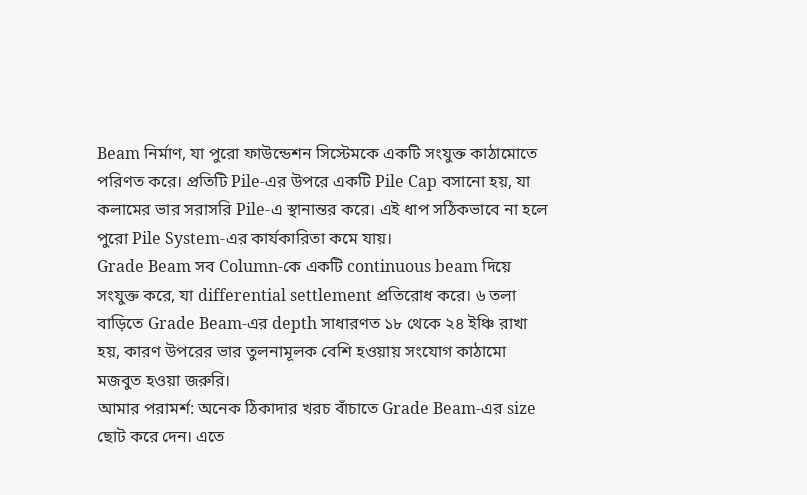Beam নির্মাণ, যা পুরো ফাউন্ডেশন সিস্টেমকে একটি সংযুক্ত কাঠামোতে পরিণত করে। প্রতিটি Pile-এর উপরে একটি Pile Cap বসানো হয়, যা কলামের ভার সরাসরি Pile-এ স্থানান্তর করে। এই ধাপ সঠিকভাবে না হলে পুরো Pile System-এর কার্যকারিতা কমে যায়।
Grade Beam সব Column-কে একটি continuous beam দিয়ে সংযুক্ত করে, যা differential settlement প্রতিরোধ করে। ৬ তলা বাড়িতে Grade Beam-এর depth সাধারণত ১৮ থেকে ২৪ ইঞ্চি রাখা হয়, কারণ উপরের ভার তুলনামূলক বেশি হওয়ায় সংযোগ কাঠামো মজবুত হওয়া জরুরি।
আমার পরামর্শ: অনেক ঠিকাদার খরচ বাঁচাতে Grade Beam-এর size ছোট করে দেন। এতে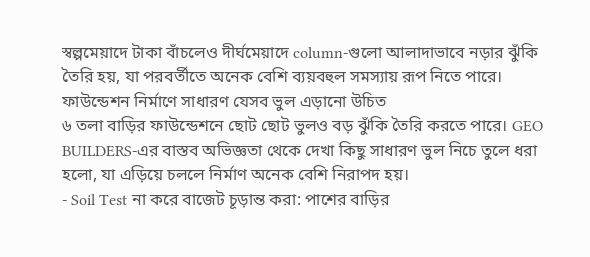স্বল্পমেয়াদে টাকা বাঁচলেও দীর্ঘমেয়াদে column-গুলো আলাদাভাবে নড়ার ঝুঁকি তৈরি হয়, যা পরবর্তীতে অনেক বেশি ব্যয়বহুল সমস্যায় রূপ নিতে পারে।
ফাউন্ডেশন নির্মাণে সাধারণ যেসব ভুল এড়ানো উচিত
৬ তলা বাড়ির ফাউন্ডেশনে ছোট ছোট ভুলও বড় ঝুঁকি তৈরি করতে পারে। GEO BUILDERS-এর বাস্তব অভিজ্ঞতা থেকে দেখা কিছু সাধারণ ভুল নিচে তুলে ধরা হলো, যা এড়িয়ে চললে নির্মাণ অনেক বেশি নিরাপদ হয়।
- Soil Test না করে বাজেট চূড়ান্ত করা: পাশের বাড়ির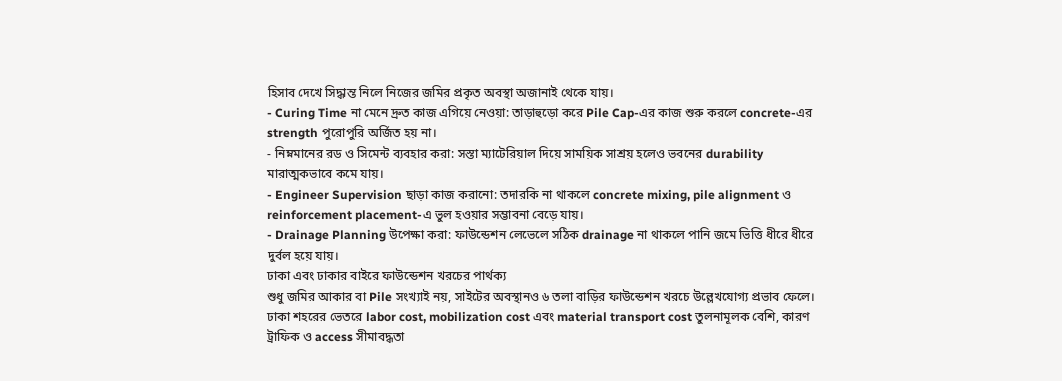হিসাব দেখে সিদ্ধান্ত নিলে নিজের জমির প্রকৃত অবস্থা অজানাই থেকে যায়।
- Curing Time না মেনে দ্রুত কাজ এগিয়ে নেওয়া: তাড়াহুড়ো করে Pile Cap-এর কাজ শুরু করলে concrete-এর strength পুরোপুরি অর্জিত হয় না।
- নিম্নমানের রড ও সিমেন্ট ব্যবহার করা: সস্তা ম্যাটেরিয়াল দিয়ে সাময়িক সাশ্রয় হলেও ভবনের durability মারাত্মকভাবে কমে যায়।
- Engineer Supervision ছাড়া কাজ করানো: তদারকি না থাকলে concrete mixing, pile alignment ও reinforcement placement-এ ভুল হওয়ার সম্ভাবনা বেড়ে যায়।
- Drainage Planning উপেক্ষা করা: ফাউন্ডেশন লেভেলে সঠিক drainage না থাকলে পানি জমে ভিত্তি ধীরে ধীরে দুর্বল হয়ে যায়।
ঢাকা এবং ঢাকার বাইরে ফাউন্ডেশন খরচের পার্থক্য
শুধু জমির আকার বা Pile সংখ্যাই নয়, সাইটের অবস্থানও ৬ তলা বাড়ির ফাউন্ডেশন খরচে উল্লেখযোগ্য প্রভাব ফেলে। ঢাকা শহরের ভেতরে labor cost, mobilization cost এবং material transport cost তুলনামূলক বেশি, কারণ ট্রাফিক ও access সীমাবদ্ধতা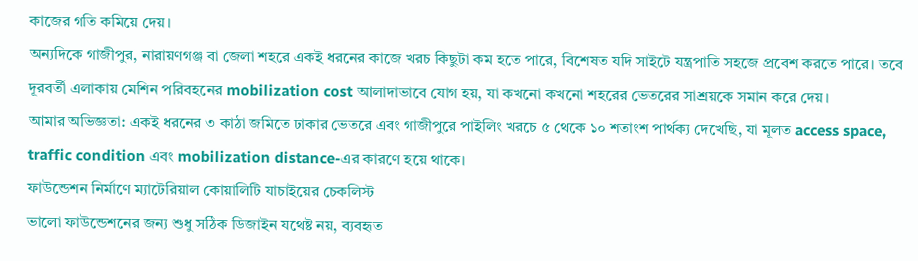কাজের গতি কমিয়ে দেয়।
অন্যদিকে গাজীপুর, নারায়ণগঞ্জ বা জেলা শহরে একই ধরনের কাজে খরচ কিছুটা কম হতে পারে, বিশেষত যদি সাইটে যন্ত্রপাতি সহজে প্রবেশ করতে পারে। তবে দূরবর্তী এলাকায় মেশিন পরিবহনের mobilization cost আলাদাভাবে যোগ হয়, যা কখনো কখনো শহরের ভেতরের সাশ্রয়কে সমান করে দেয়।
আমার অভিজ্ঞতা: একই ধরনের ৩ কাঠা জমিতে ঢাকার ভেতরে এবং গাজীপুরে পাইলিং খরচে ৫ থেকে ১০ শতাংশ পার্থক্য দেখেছি, যা মূলত access space, traffic condition এবং mobilization distance-এর কারণে হয়ে থাকে।
ফাউন্ডেশন নির্মাণে ম্যাটেরিয়াল কোয়ালিটি যাচাইয়ের চেকলিস্ট
ভালো ফাউন্ডেশনের জন্য শুধু সঠিক ডিজাইন যথেষ্ট নয়, ব্যবহৃত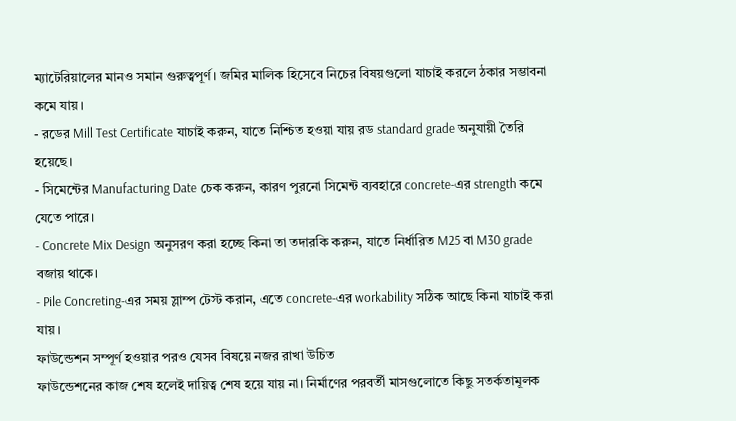ম্যাটেরিয়ালের মানও সমান গুরুত্বপূর্ণ। জমির মালিক হিসেবে নিচের বিষয়গুলো যাচাই করলে ঠকার সম্ভাবনা কমে যায়।
- রডের Mill Test Certificate যাচাই করুন, যাতে নিশ্চিত হওয়া যায় রড standard grade অনুযায়ী তৈরি হয়েছে।
- সিমেন্টের Manufacturing Date চেক করুন, কারণ পুরনো সিমেন্ট ব্যবহারে concrete-এর strength কমে যেতে পারে।
- Concrete Mix Design অনুসরণ করা হচ্ছে কিনা তা তদারকি করুন, যাতে নির্ধারিত M25 বা M30 grade বজায় থাকে।
- Pile Concreting-এর সময় স্লাম্প টেস্ট করান, এতে concrete-এর workability সঠিক আছে কিনা যাচাই করা যায়।
ফাউন্ডেশন সম্পূর্ণ হওয়ার পরও যেসব বিষয়ে নজর রাখা উচিত
ফাউন্ডেশনের কাজ শেষ হলেই দায়িত্ব শেষ হয়ে যায় না। নির্মাণের পরবর্তী মাসগুলোতে কিছু সতর্কতামূলক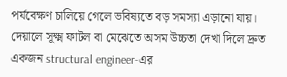পর্যবেক্ষণ চালিয়ে গেলে ভবিষ্যতে বড় সমস্যা এড়ানো যায়। দেয়ালে সূক্ষ্ম ফাটল বা মেঝেতে অসম উচ্চতা দেখা দিলে দ্রুত একজন structural engineer-এর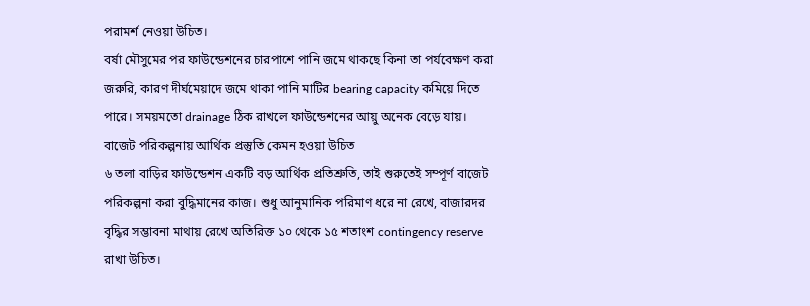পরামর্শ নেওয়া উচিত।
বর্ষা মৌসুমের পর ফাউন্ডেশনের চারপাশে পানি জমে থাকছে কিনা তা পর্যবেক্ষণ করা জরুরি, কারণ দীর্ঘমেয়াদে জমে থাকা পানি মাটির bearing capacity কমিয়ে দিতে পারে। সময়মতো drainage ঠিক রাখলে ফাউন্ডেশনের আয়ু অনেক বেড়ে যায়।
বাজেট পরিকল্পনায় আর্থিক প্রস্তুতি কেমন হওয়া উচিত
৬ তলা বাড়ির ফাউন্ডেশন একটি বড় আর্থিক প্রতিশ্রুতি, তাই শুরুতেই সম্পূর্ণ বাজেট পরিকল্পনা করা বুদ্ধিমানের কাজ। শুধু আনুমানিক পরিমাণ ধরে না রেখে, বাজারদর বৃদ্ধির সম্ভাবনা মাথায় রেখে অতিরিক্ত ১০ থেকে ১৫ শতাংশ contingency reserve রাখা উচিত।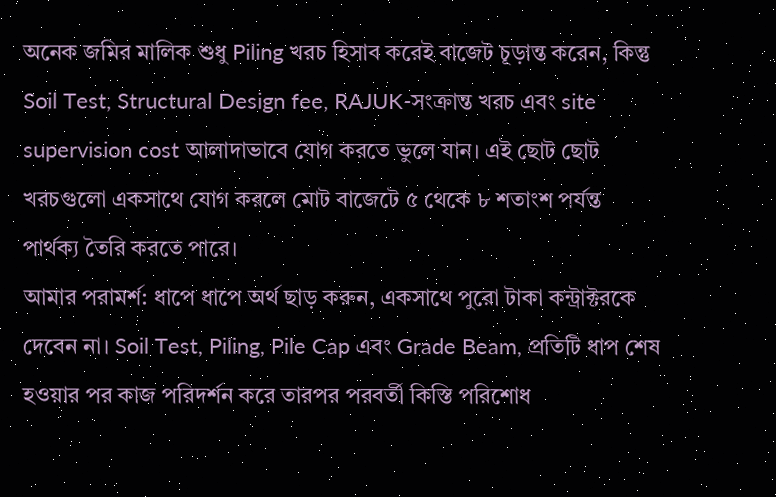অনেক জমির মালিক শুধু Piling খরচ হিসাব করেই বাজেট চূড়ান্ত করেন, কিন্তু Soil Test, Structural Design fee, RAJUK-সংক্রান্ত খরচ এবং site supervision cost আলাদাভাবে যোগ করতে ভুলে যান। এই ছোট ছোট খরচগুলো একসাথে যোগ করলে মোট বাজেটে ৫ থেকে ৮ শতাংশ পর্যন্ত পার্থক্য তৈরি করতে পারে।
আমার পরামর্শ: ধাপে ধাপে অর্থ ছাড় করুন, একসাথে পুরো টাকা কন্ট্রাক্টরকে দেবেন না। Soil Test, Piling, Pile Cap এবং Grade Beam, প্রতিটি ধাপ শেষ হওয়ার পর কাজ পরিদর্শন করে তারপর পরবর্তী কিস্তি পরিশোধ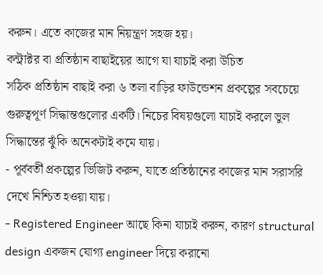করুন। এতে কাজের মান নিয়ন্ত্রণ সহজ হয়।
কন্ট্রাক্টর বা প্রতিষ্ঠান বাছাইয়ের আগে যা যাচাই করা উচিত
সঠিক প্রতিষ্ঠান বাছাই করা ৬ তলা বাড়ির ফাউন্ডেশন প্রকল্পের সবচেয়ে গুরুত্বপূর্ণ সিদ্ধান্তগুলোর একটি। নিচের বিষয়গুলো যাচাই করলে ভুল সিদ্ধান্তের ঝুঁকি অনেকটাই কমে যায়।
- পূর্ববর্তী প্রকল্পের ভিজিট করুন, যাতে প্রতিষ্ঠানের কাজের মান সরাসরি দেখে নিশ্চিত হওয়া যায়।
- Registered Engineer আছে কিনা যাচাই করুন, কারণ structural design একজন যোগ্য engineer দিয়ে করানো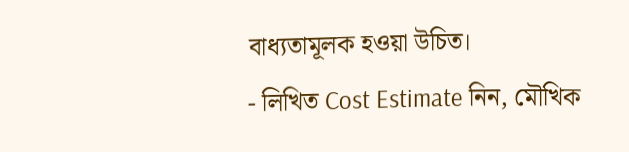বাধ্যতামূলক হওয়া উচিত।
- লিখিত Cost Estimate নিন, মৌখিক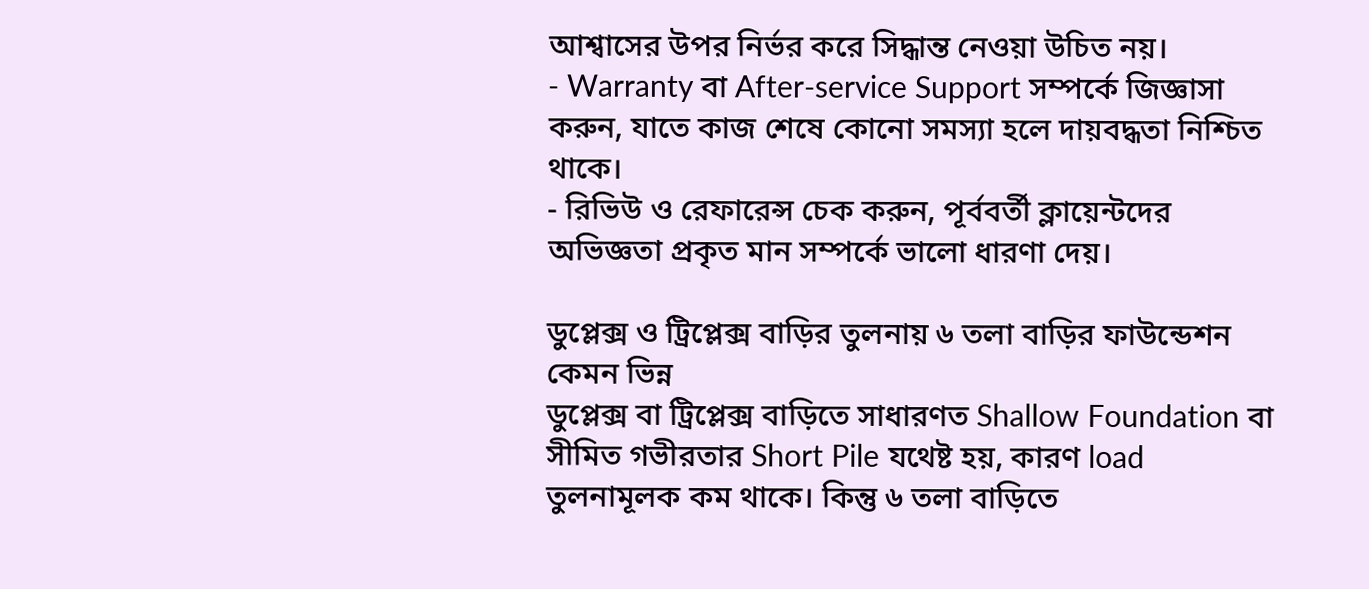আশ্বাসের উপর নির্ভর করে সিদ্ধান্ত নেওয়া উচিত নয়।
- Warranty বা After-service Support সম্পর্কে জিজ্ঞাসা করুন, যাতে কাজ শেষে কোনো সমস্যা হলে দায়বদ্ধতা নিশ্চিত থাকে।
- রিভিউ ও রেফারেন্স চেক করুন, পূর্ববর্তী ক্লায়েন্টদের অভিজ্ঞতা প্রকৃত মান সম্পর্কে ভালো ধারণা দেয়।

ডুপ্লেক্স ও ট্রিপ্লেক্স বাড়ির তুলনায় ৬ তলা বাড়ির ফাউন্ডেশন কেমন ভিন্ন
ডুপ্লেক্স বা ট্রিপ্লেক্স বাড়িতে সাধারণত Shallow Foundation বা সীমিত গভীরতার Short Pile যথেষ্ট হয়, কারণ load তুলনামূলক কম থাকে। কিন্তু ৬ তলা বাড়িতে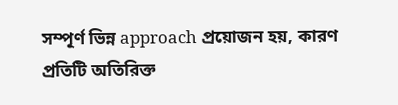সম্পূর্ণ ভিন্ন approach প্রয়োজন হয়, কারণ প্রতিটি অতিরিক্ত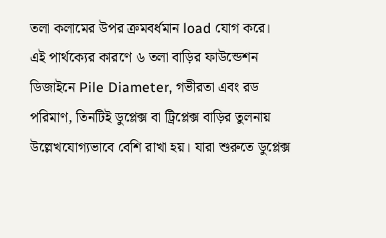তলা কলামের উপর ক্রমবর্ধমান load যোগ করে।
এই পার্থক্যের কারণে ৬ তলা বাড়ির ফাউন্ডেশন ডিজাইনে Pile Diameter, গভীরতা এবং রড পরিমাণ, তিনটিই ডুপ্লেক্স বা ট্রিপ্লেক্স বাড়ির তুলনায় উল্লেখযোগ্যভাবে বেশি রাখা হয়। যারা শুরুতে ডুপ্লেক্স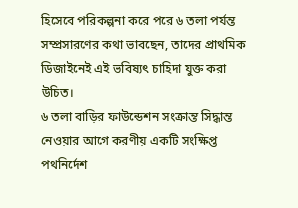হিসেবে পরিকল্পনা করে পরে ৬ তলা পর্যন্ত সম্প্রসারণের কথা ভাবছেন, তাদের প্রাথমিক ডিজাইনেই এই ভবিষ্যৎ চাহিদা যুক্ত করা উচিত।
৬ তলা বাড়ির ফাউন্ডেশন সংক্রান্ত সিদ্ধান্ত নেওয়ার আগে করণীয় একটি সংক্ষিপ্ত পথনির্দেশ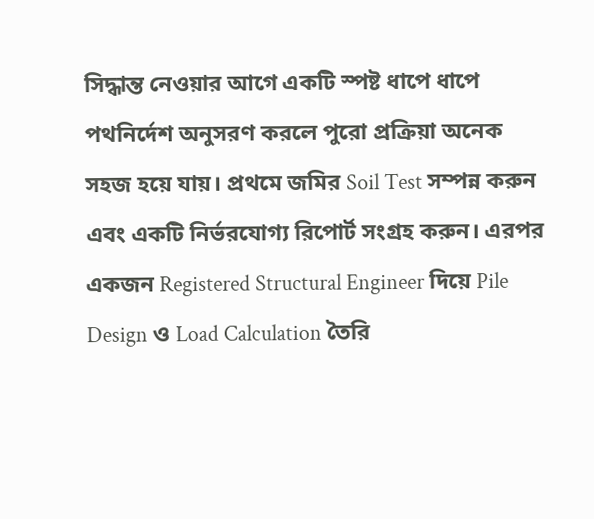সিদ্ধান্ত নেওয়ার আগে একটি স্পষ্ট ধাপে ধাপে পথনির্দেশ অনুসরণ করলে পুরো প্রক্রিয়া অনেক সহজ হয়ে যায়। প্রথমে জমির Soil Test সম্পন্ন করুন এবং একটি নির্ভরযোগ্য রিপোর্ট সংগ্রহ করুন। এরপর একজন Registered Structural Engineer দিয়ে Pile Design ও Load Calculation তৈরি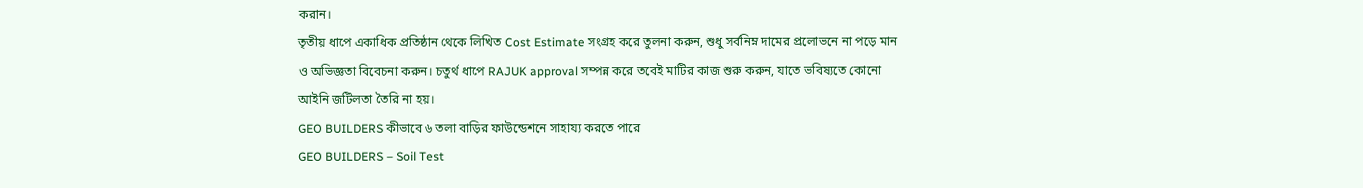করান।
তৃতীয় ধাপে একাধিক প্রতিষ্ঠান থেকে লিখিত Cost Estimate সংগ্রহ করে তুলনা করুন, শুধু সর্বনিম্ন দামের প্রলোভনে না পড়ে মান ও অভিজ্ঞতা বিবেচনা করুন। চতুর্থ ধাপে RAJUK approval সম্পন্ন করে তবেই মাটির কাজ শুরু করুন, যাতে ভবিষ্যতে কোনো আইনি জটিলতা তৈরি না হয়।
GEO BUILDERS কীভাবে ৬ তলা বাড়ির ফাউন্ডেশনে সাহায্য করতে পারে
GEO BUILDERS – Soil Test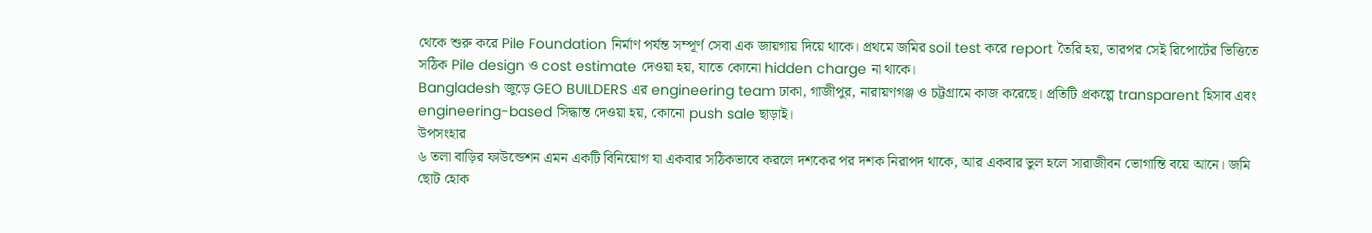থেকে শুরু করে Pile Foundation নির্মাণ পর্যন্ত সম্পূর্ণ সেবা এক জায়গায় দিয়ে থাকে। প্রথমে জমির soil test করে report তৈরি হয়, তারপর সেই রিপোর্টের ভিত্তিতে সঠিক Pile design ও cost estimate দেওয়া হয়, যাতে কোনো hidden charge না থাকে।
Bangladesh জুড়ে GEO BUILDERS এর engineering team ঢাকা, গাজীপুর, নারায়ণগঞ্জ ও চট্টগ্রামে কাজ করেছে। প্রতিটি প্রকল্পে transparent হিসাব এবং engineering-based সিদ্ধান্ত দেওয়া হয়, কোনো push sale ছাড়াই।
উপসংহার
৬ তলা বাড়ির ফাউন্ডেশন এমন একটি বিনিয়োগ যা একবার সঠিকভাবে করলে দশকের পর দশক নিরাপদ থাকে, আর একবার ভুল হলে সারাজীবন ভোগান্তি বয়ে আনে। জমি ছোট হোক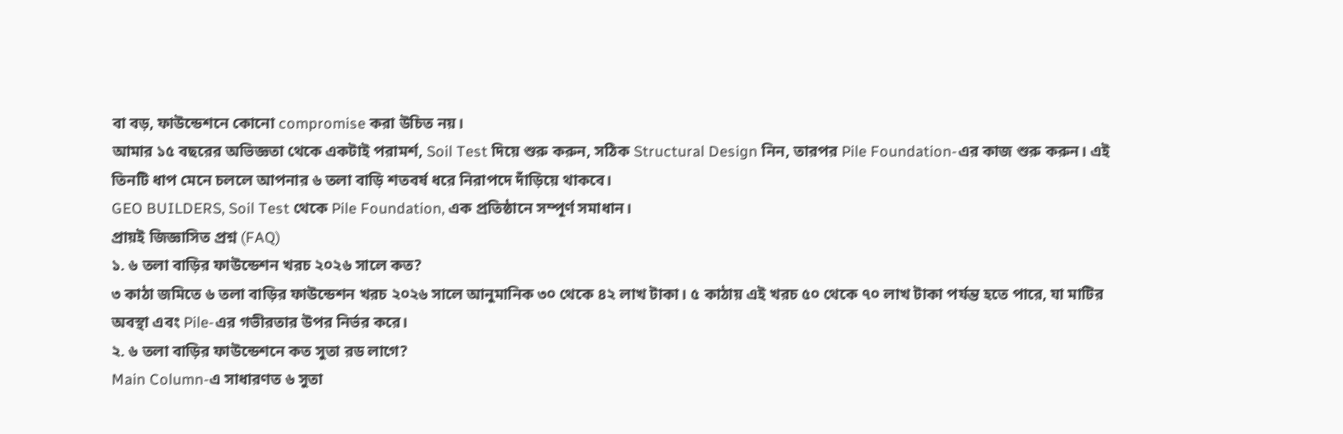বা বড়, ফাউন্ডেশনে কোনো compromise করা উচিত নয়।
আমার ১৫ বছরের অভিজ্ঞতা থেকে একটাই পরামর্শ, Soil Test দিয়ে শুরু করুন, সঠিক Structural Design নিন, তারপর Pile Foundation-এর কাজ শুরু করুন। এই তিনটি ধাপ মেনে চললে আপনার ৬ তলা বাড়ি শতবর্ষ ধরে নিরাপদে দাঁড়িয়ে থাকবে।
GEO BUILDERS, Soil Test থেকে Pile Foundation, এক প্রতিষ্ঠানে সম্পূর্ণ সমাধান।
প্রায়ই জিজ্ঞাসিত প্রশ্ন (FAQ)
১. ৬ তলা বাড়ির ফাউন্ডেশন খরচ ২০২৬ সালে কত?
৩ কাঠা জমিতে ৬ তলা বাড়ির ফাউন্ডেশন খরচ ২০২৬ সালে আনুমানিক ৩০ থেকে ৪২ লাখ টাকা। ৫ কাঠায় এই খরচ ৫০ থেকে ৭০ লাখ টাকা পর্যন্ত হতে পারে, যা মাটির অবস্থা এবং Pile-এর গভীরতার উপর নির্ভর করে।
২. ৬ তলা বাড়ির ফাউন্ডেশনে কত সুতা রড লাগে?
Main Column-এ সাধারণত ৬ সুতা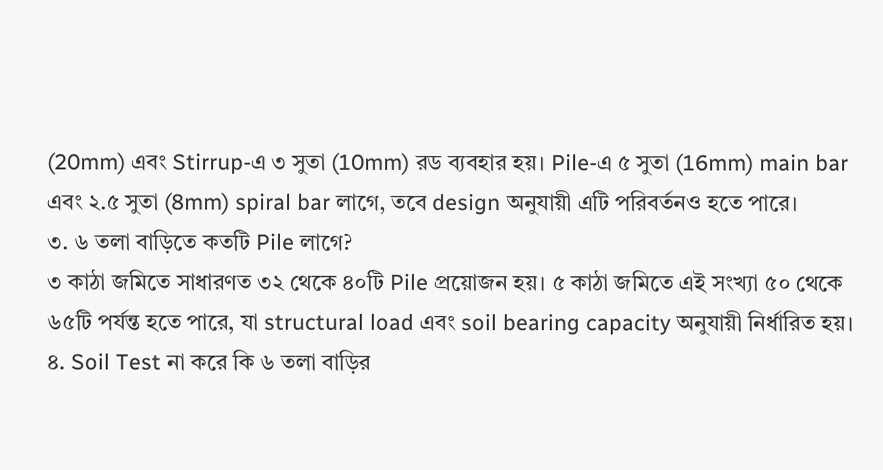(20mm) এবং Stirrup-এ ৩ সুতা (10mm) রড ব্যবহার হয়। Pile-এ ৫ সুতা (16mm) main bar এবং ২.৫ সুতা (8mm) spiral bar লাগে, তবে design অনুযায়ী এটি পরিবর্তনও হতে পারে।
৩. ৬ তলা বাড়িতে কতটি Pile লাগে?
৩ কাঠা জমিতে সাধারণত ৩২ থেকে ৪০টি Pile প্রয়োজন হয়। ৫ কাঠা জমিতে এই সংখ্যা ৫০ থেকে ৬৫টি পর্যন্ত হতে পারে, যা structural load এবং soil bearing capacity অনুযায়ী নির্ধারিত হয়।
৪. Soil Test না করে কি ৬ তলা বাড়ির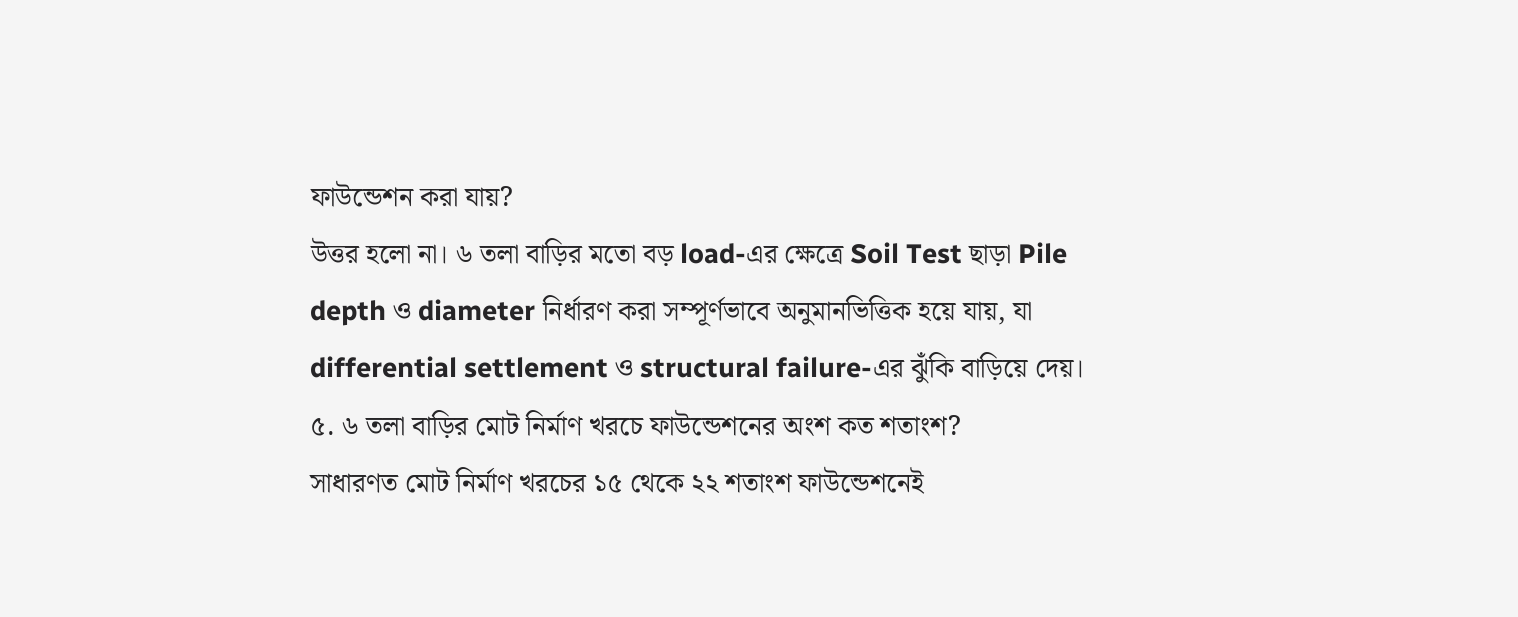ফাউন্ডেশন করা যায়?
উত্তর হলো না। ৬ তলা বাড়ির মতো বড় load-এর ক্ষেত্রে Soil Test ছাড়া Pile depth ও diameter নির্ধারণ করা সম্পূর্ণভাবে অনুমানভিত্তিক হয়ে যায়, যা differential settlement ও structural failure-এর ঝুঁকি বাড়িয়ে দেয়।
৫. ৬ তলা বাড়ির মোট নির্মাণ খরচে ফাউন্ডেশনের অংশ কত শতাংশ?
সাধারণত মোট নির্মাণ খরচের ১৫ থেকে ২২ শতাংশ ফাউন্ডেশনেই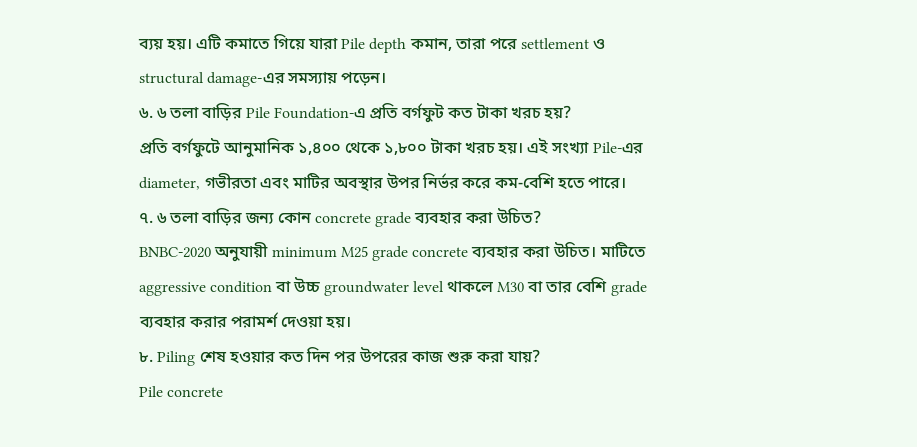ব্যয় হয়। এটি কমাতে গিয়ে যারা Pile depth কমান, তারা পরে settlement ও structural damage-এর সমস্যায় পড়েন।
৬. ৬ তলা বাড়ির Pile Foundation-এ প্রতি বর্গফুট কত টাকা খরচ হয়?
প্রতি বর্গফুটে আনুমানিক ১,৪০০ থেকে ১,৮০০ টাকা খরচ হয়। এই সংখ্যা Pile-এর diameter, গভীরতা এবং মাটির অবস্থার উপর নির্ভর করে কম-বেশি হতে পারে।
৭. ৬ তলা বাড়ির জন্য কোন concrete grade ব্যবহার করা উচিত?
BNBC-2020 অনুযায়ী minimum M25 grade concrete ব্যবহার করা উচিত। মাটিতে aggressive condition বা উচ্চ groundwater level থাকলে M30 বা তার বেশি grade ব্যবহার করার পরামর্শ দেওয়া হয়।
৮. Piling শেষ হওয়ার কত দিন পর উপরের কাজ শুরু করা যায়?
Pile concrete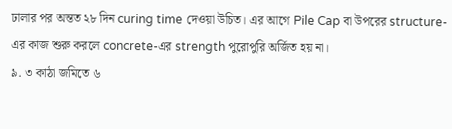ঢালার পর অন্তত ২৮ দিন curing time দেওয়া উচিত। এর আগে Pile Cap বা উপরের structure-এর কাজ শুরু করলে concrete-এর strength পুরোপুরি অর্জিত হয় না।
৯. ৩ কাঠা জমিতে ৬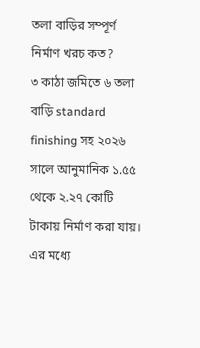তলা বাড়ির সম্পূর্ণ নির্মাণ খরচ কত?
৩ কাঠা জমিতে ৬ তলা বাড়ি standard finishing সহ ২০২৬ সালে আনুমানিক ১.৫৫ থেকে ২.২৭ কোটি টাকায় নির্মাণ করা যায়। এর মধ্যে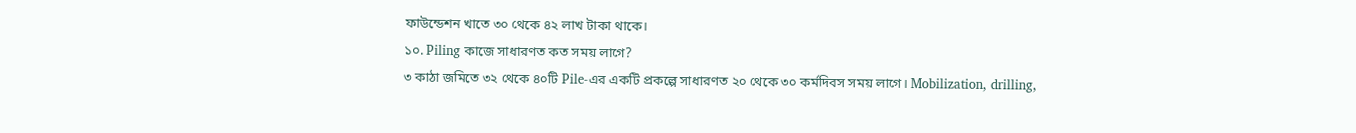ফাউন্ডেশন খাতে ৩০ থেকে ৪২ লাখ টাকা থাকে।
১০. Piling কাজে সাধারণত কত সময় লাগে?
৩ কাঠা জমিতে ৩২ থেকে ৪০টি Pile-এর একটি প্রকল্পে সাধারণত ২০ থেকে ৩০ কর্মদিবস সময় লাগে। Mobilization, drilling,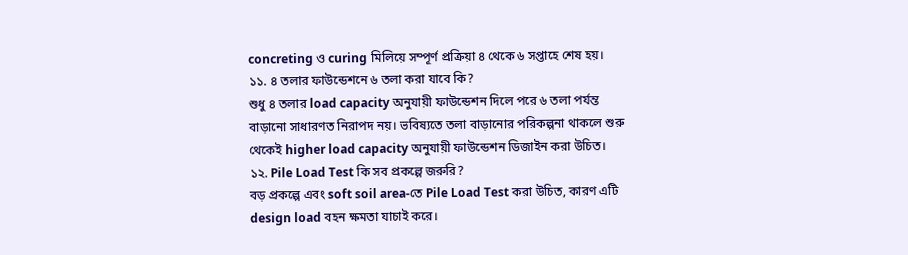concreting ও curing মিলিয়ে সম্পূর্ণ প্রক্রিয়া ৪ থেকে ৬ সপ্তাহে শেষ হয়।
১১. ৪ তলার ফাউন্ডেশনে ৬ তলা করা যাবে কি?
শুধু ৪ তলার load capacity অনুযায়ী ফাউন্ডেশন দিলে পরে ৬ তলা পর্যন্ত বাড়ানো সাধারণত নিরাপদ নয়। ভবিষ্যতে তলা বাড়ানোর পরিকল্পনা থাকলে শুরু থেকেই higher load capacity অনুযায়ী ফাউন্ডেশন ডিজাইন করা উচিত।
১২. Pile Load Test কি সব প্রকল্পে জরুরি?
বড় প্রকল্পে এবং soft soil area-তে Pile Load Test করা উচিত, কারণ এটি design load বহন ক্ষমতা যাচাই করে।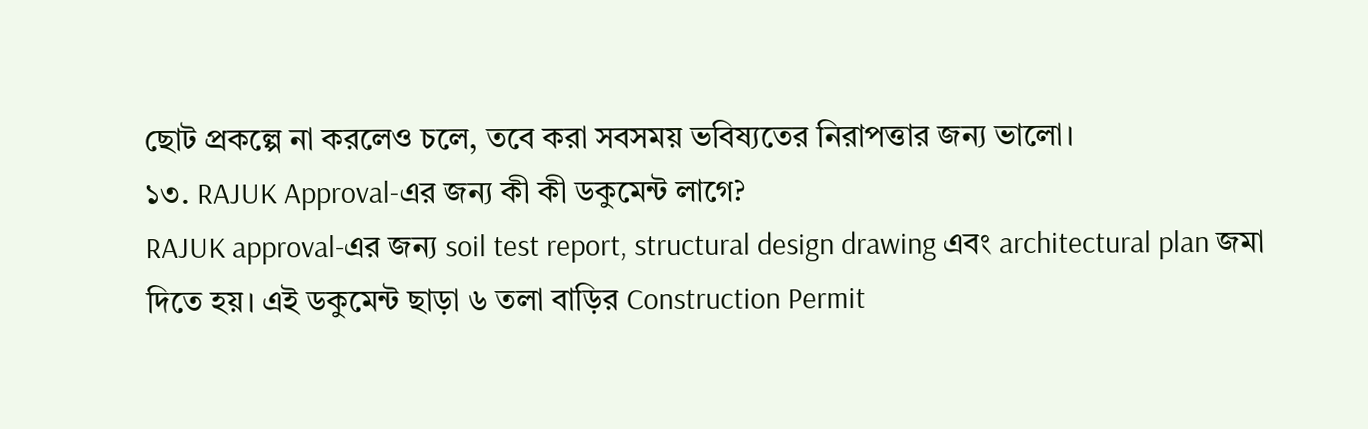ছোট প্রকল্পে না করলেও চলে, তবে করা সবসময় ভবিষ্যতের নিরাপত্তার জন্য ভালো।
১৩. RAJUK Approval-এর জন্য কী কী ডকুমেন্ট লাগে?
RAJUK approval-এর জন্য soil test report, structural design drawing এবং architectural plan জমা দিতে হয়। এই ডকুমেন্ট ছাড়া ৬ তলা বাড়ির Construction Permit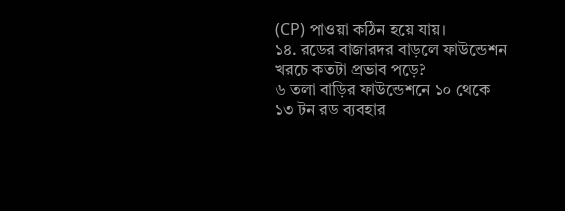(CP) পাওয়া কঠিন হয়ে যায়।
১৪. রডের বাজারদর বাড়লে ফাউন্ডেশন খরচে কতটা প্রভাব পড়ে?
৬ তলা বাড়ির ফাউন্ডেশনে ১০ থেকে ১৩ টন রড ব্যবহার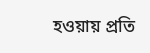হওয়ায় প্রতি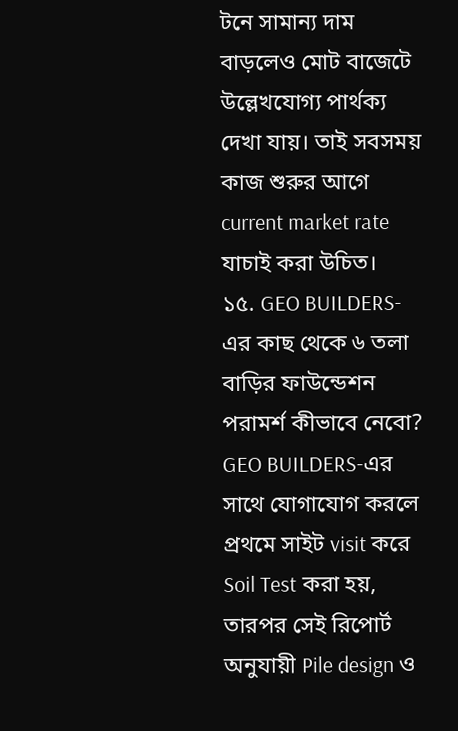টনে সামান্য দাম বাড়লেও মোট বাজেটে উল্লেখযোগ্য পার্থক্য দেখা যায়। তাই সবসময় কাজ শুরুর আগে current market rate যাচাই করা উচিত।
১৫. GEO BUILDERS-এর কাছ থেকে ৬ তলা বাড়ির ফাউন্ডেশন পরামর্শ কীভাবে নেবো?
GEO BUILDERS-এর সাথে যোগাযোগ করলে প্রথমে সাইট visit করে Soil Test করা হয়, তারপর সেই রিপোর্ট অনুযায়ী Pile design ও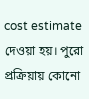cost estimate দেওয়া হয়। পুরো প্রক্রিয়ায় কোনো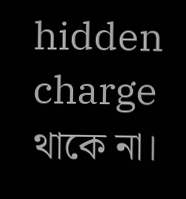hidden charge থাকে না।